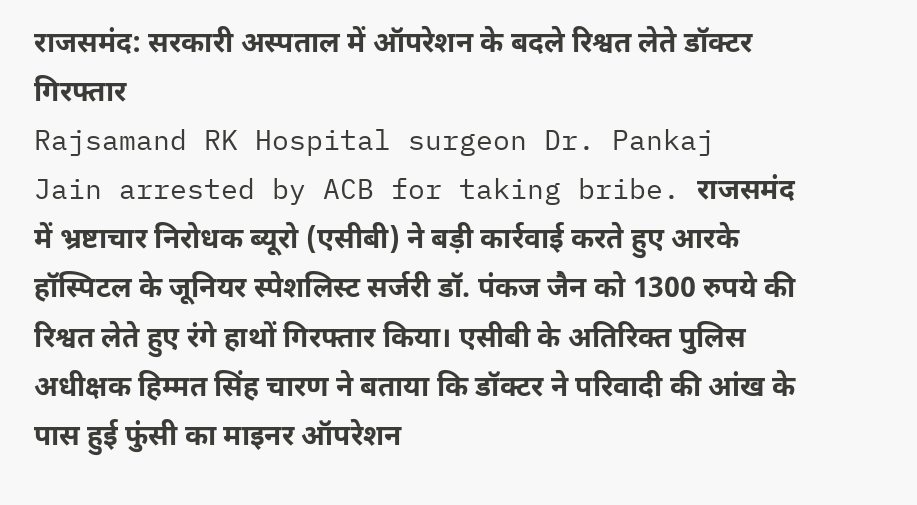राजसमंद: सरकारी अस्पताल में ऑपरेशन के बदले रिश्वत लेते डॉक्टर गिरफ्तार
Rajsamand RK Hospital surgeon Dr. Pankaj Jain arrested by ACB for taking bribe. राजसमंद में भ्रष्टाचार निरोधक ब्यूरो (एसीबी) ने बड़ी कार्रवाई करते हुए आरके हॉस्पिटल के जूनियर स्पेशलिस्ट सर्जरी डॉ. पंकज जैन को 1300 रुपये की रिश्वत लेते हुए रंगे हाथों गिरफ्तार किया। एसीबी के अतिरिक्त पुलिस अधीक्षक हिम्मत सिंह चारण ने बताया कि डॉक्टर ने परिवादी की आंख के पास हुई फुंसी का माइनर ऑपरेशन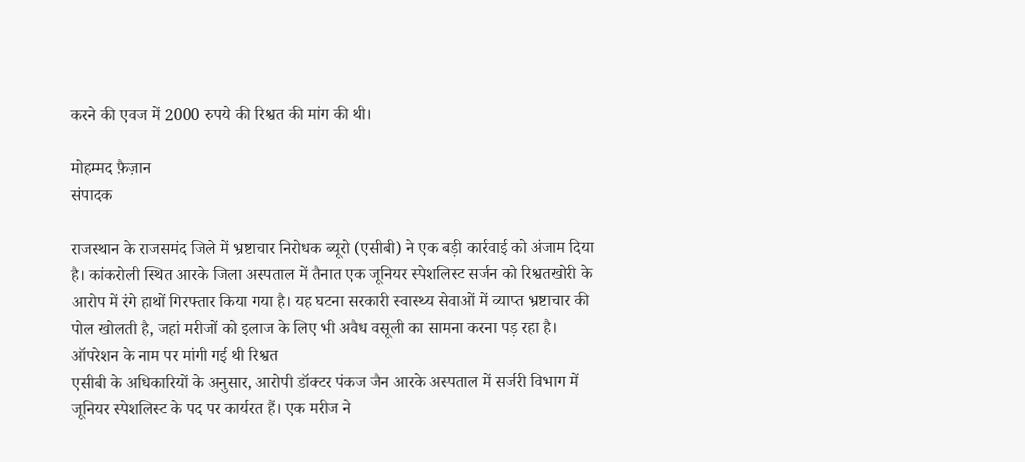करने की एवज में 2000 रुपये की रिश्वत की मांग की थी।

मोहम्मद फ़ैज़ान
संपादक

राजस्थान के राजसमंद जिले में भ्रष्टाचार निरोधक ब्यूरो (एसीबी) ने एक बड़ी कार्रवाई को अंजाम दिया है। कांकरोली स्थित आरके जिला अस्पताल में तैनात एक जूनियर स्पेशलिस्ट सर्जन को रिश्वतखोरी के आरोप में रंगे हाथों गिरफ्तार किया गया है। यह घटना सरकारी स्वास्थ्य सेवाओं में व्याप्त भ्रष्टाचार की पोल खोलती है, जहां मरीजों को इलाज के लिए भी अवैध वसूली का सामना करना पड़ रहा है।
ऑपरेशन के नाम पर मांगी गई थी रिश्वत
एसीबी के अधिकारियों के अनुसार, आरोपी डॉक्टर पंकज जैन आरके अस्पताल में सर्जरी विभाग में जूनियर स्पेशलिस्ट के पद पर कार्यरत हैं। एक मरीज ने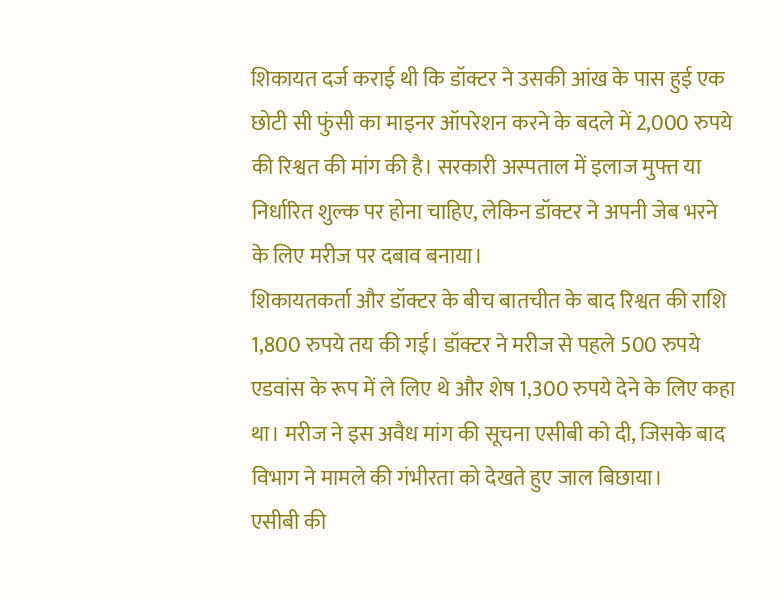शिकायत दर्ज कराई थी कि डॉक्टर ने उसकी आंख के पास हुई एक छोटी सी फुंसी का माइनर ऑपरेशन करने के बदले में 2,000 रुपये की रिश्वत की मांग की है। सरकारी अस्पताल में इलाज मुफ्त या निर्धारित शुल्क पर होना चाहिए, लेकिन डॉक्टर ने अपनी जेब भरने के लिए मरीज पर दबाव बनाया।
शिकायतकर्ता और डॉक्टर के बीच बातचीत के बाद रिश्वत की राशि 1,800 रुपये तय की गई। डॉक्टर ने मरीज से पहले 500 रुपये एडवांस के रूप में ले लिए थे और शेष 1,300 रुपये देने के लिए कहा था। मरीज ने इस अवैध मांग की सूचना एसीबी को दी, जिसके बाद विभाग ने मामले की गंभीरता को देखते हुए जाल बिछाया।
एसीबी की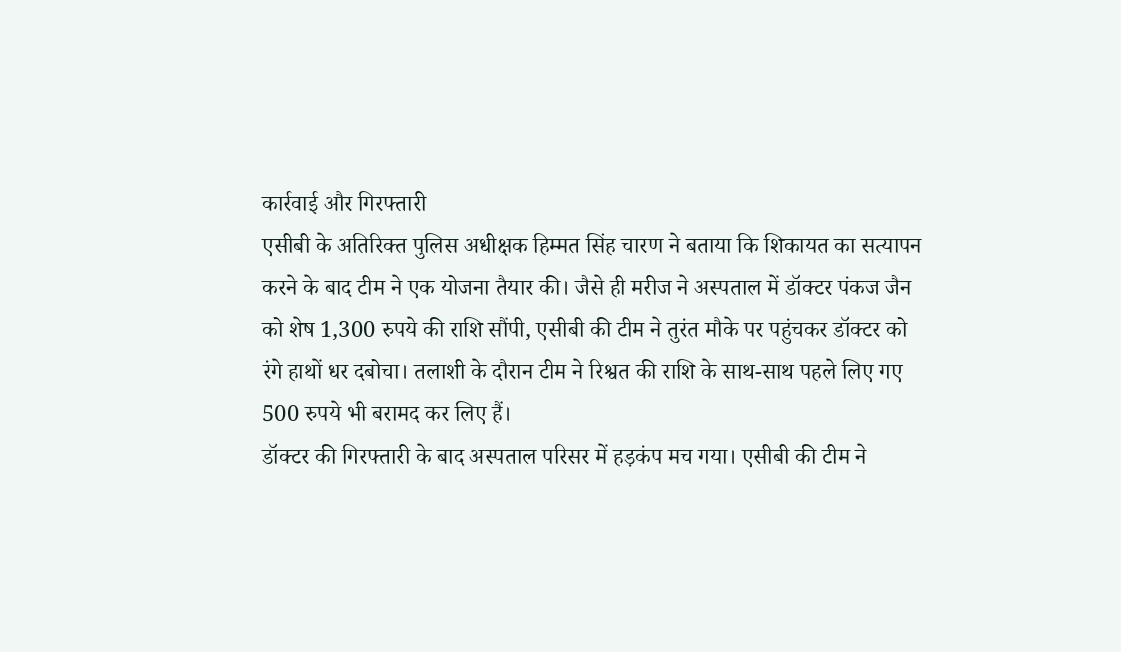कार्रवाई और गिरफ्तारी
एसीबी के अतिरिक्त पुलिस अधीक्षक हिम्मत सिंह चारण ने बताया कि शिकायत का सत्यापन करने के बाद टीम ने एक योजना तैयार की। जैसे ही मरीज ने अस्पताल में डॉक्टर पंकज जैन को शेष 1,300 रुपये की राशि सौंपी, एसीबी की टीम ने तुरंत मौके पर पहुंचकर डॉक्टर को रंगे हाथों धर दबोचा। तलाशी के दौरान टीम ने रिश्वत की राशि के साथ-साथ पहले लिए गए 500 रुपये भी बरामद कर लिए हैं।
डॉक्टर की गिरफ्तारी के बाद अस्पताल परिसर में हड़कंप मच गया। एसीबी की टीम ने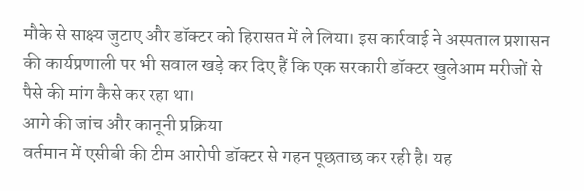मौके से साक्ष्य जुटाए और डॉक्टर को हिरासत में ले लिया। इस कार्रवाई ने अस्पताल प्रशासन की कार्यप्रणाली पर भी सवाल खड़े कर दिए हैं कि एक सरकारी डॉक्टर खुलेआम मरीजों से पैसे की मांग कैसे कर रहा था।
आगे की जांच और कानूनी प्रक्रिया
वर्तमान में एसीबी की टीम आरोपी डॉक्टर से गहन पूछताछ कर रही है। यह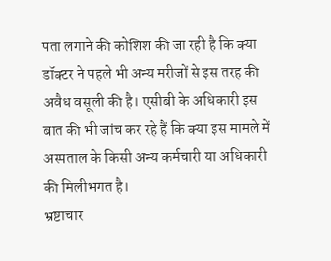पता लगाने की कोशिश की जा रही है कि क्या डॉक्टर ने पहले भी अन्य मरीजों से इस तरह की अवैध वसूली की है। एसीबी के अधिकारी इस बात की भी जांच कर रहे हैं कि क्या इस मामले में अस्पताल के किसी अन्य कर्मचारी या अधिकारी की मिलीभगत है।
भ्रष्टाचार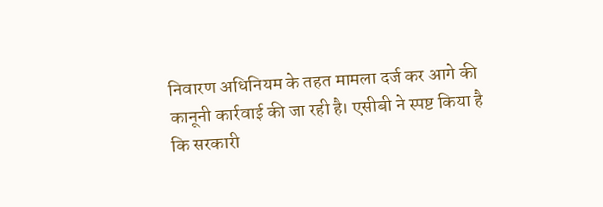निवारण अधिनियम के तहत मामला दर्ज कर आगे की कानूनी कार्रवाई की जा रही है। एसीबी ने स्पष्ट किया है कि सरकारी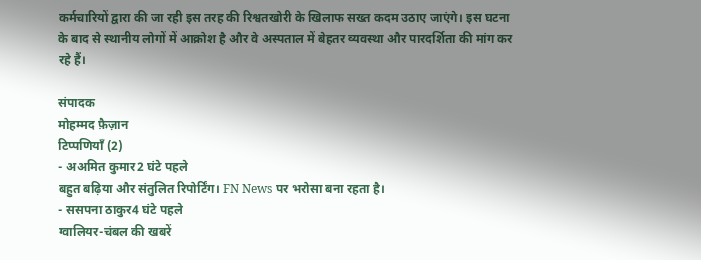कर्मचारियों द्वारा की जा रही इस तरह की रिश्वतखोरी के खिलाफ सख्त कदम उठाए जाएंगे। इस घटना के बाद से स्थानीय लोगों में आक्रोश है और वे अस्पताल में बेहतर व्यवस्था और पारदर्शिता की मांग कर रहे हैं।

संपादक
मोहम्मद फ़ैज़ान
टिप्पणियाँ (2)
- अअमित कुमार2 घंटे पहले
बहुत बढ़िया और संतुलित रिपोर्टिंग। FN News पर भरोसा बना रहता है।
- ससपना ठाकुर4 घंटे पहले
ग्वालियर-चंबल की खबरें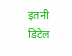इतनी डिटेल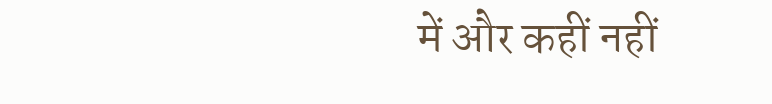में और कहीं नहीं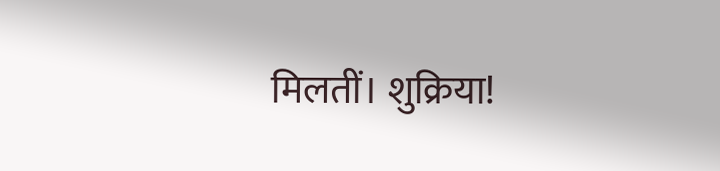मिलतीं। शुक्रिया!